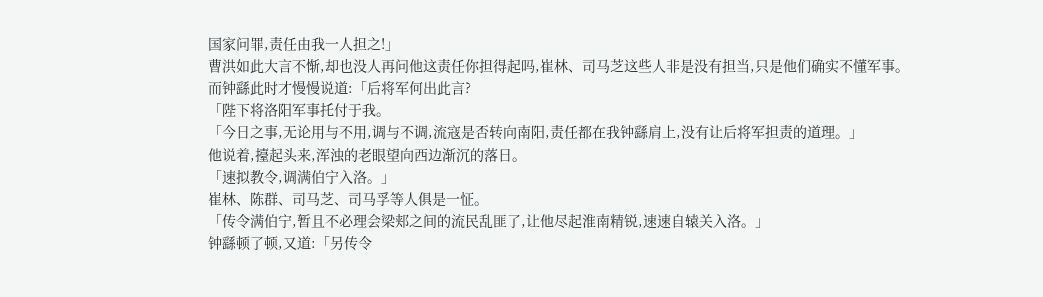国家问罪,责任由我一人担之!」
曹洪如此大言不惭,却也没人再问他这责任你担得起吗,崔林、司马芝这些人非是没有担当,只是他们确实不懂军事。
而钟繇此时才慢慢说道:「后将军何出此言?
「陛下将洛阳军事托付于我。
「今日之事,无论用与不用,调与不调,流寇是否转向南阳,责任都在我钟繇肩上,没有让后将军担责的道理。」
他说着,擡起头来,浑浊的老眼望向西边渐沉的落日。
「速拟教令,调满伯宁入洛。」
崔林、陈群、司马芝、司马孚等人俱是一怔。
「传令满伯宁,暂且不必理会梁郏之间的流民乱匪了,让他尽起淮南精锐,速速自辕关入洛。」
钟繇顿了顿,又道:「另传令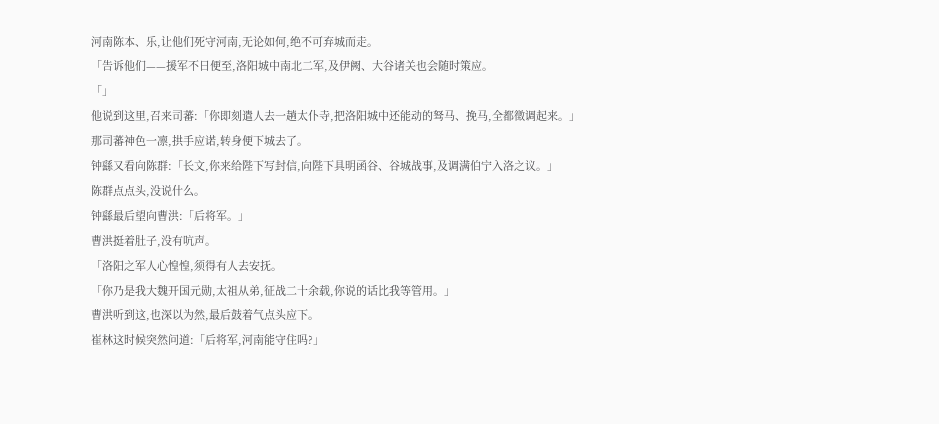河南陈本、乐,让他们死守河南,无论如何,绝不可弃城而走。
「告诉他们——援军不日便至,洛阳城中南北二军,及伊阙、大谷诸关也会随时策应。
「」
他说到这里,召来司蕃:「你即刻遣人去一趟太仆寺,把洛阳城中还能动的驽马、挽马,全都徵调起来。」
那司蕃神色一凛,拱手应诺,转身便下城去了。
钟繇又看向陈群:「长文,你来给陛下写封信,向陛下具明函谷、谷城战事,及调满伯宁入洛之议。」
陈群点点头,没说什么。
钟繇最后望向曹洪:「后将军。」
曹洪挺着肚子,没有吭声。
「洛阳之军人心惶惶,须得有人去安抚。
「你乃是我大魏开国元勋,太祖从弟,征战二十余载,你说的话比我等管用。」
曹洪听到这,也深以为然,最后鼓着气点头应下。
崔林这时候突然问道:「后将军,河南能守住吗?」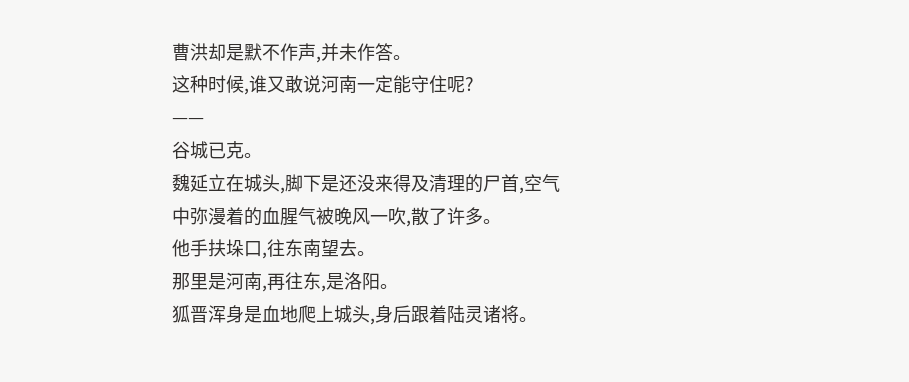曹洪却是默不作声,并未作答。
这种时候,谁又敢说河南一定能守住呢?
——
谷城已克。
魏延立在城头,脚下是还没来得及清理的尸首,空气中弥漫着的血腥气被晚风一吹,散了许多。
他手扶垛口,往东南望去。
那里是河南,再往东,是洛阳。
狐晋浑身是血地爬上城头,身后跟着陆灵诸将。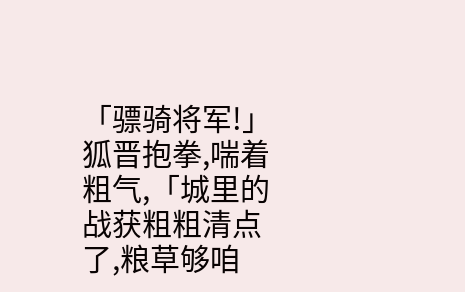「骠骑将军!」狐晋抱拳,喘着粗气,「城里的战获粗粗清点了,粮草够咱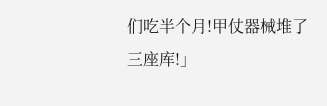们吃半个月!甲仗器械堆了三座库!」